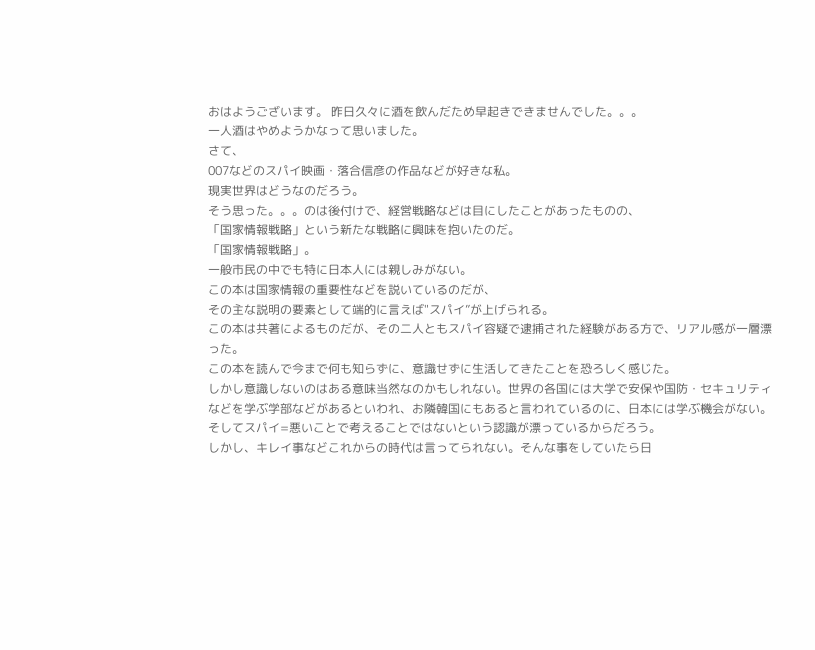おはようございます。 昨日久々に酒を飲んだため早起きできませんでした。。。
一人酒はやめようかなって思いました。
さて、
007などのスパイ映画・落合信彦の作品などが好きな私。
現実世界はどうなのだろう。
そう思った。。。のは後付けで、経営戦略などは目にしたことがあったものの、
「国家情報戦略」という新たな戦略に興味を抱いたのだ。
「国家情報戦略」。
一般市民の中でも特に日本人には親しみがない。
この本は国家情報の重要性などを説いているのだが、
その主な説明の要素として端的に言えば"スパイ”が上げられる。
この本は共著によるものだが、その二人ともスパイ容疑で逮捕された経験がある方で、リアル感が一層漂った。
この本を読んで今まで何も知らずに、意識せずに生活してきたことを恐ろしく感じた。
しかし意識しないのはある意味当然なのかもしれない。世界の各国には大学で安保や国防・セキュリティなどを学ぶ学部などがあるといわれ、お隣韓国にもあると言われているのに、日本には学ぶ機会がない。
そしてスパイ=悪いことで考えることではないという認識が漂っているからだろう。
しかし、キレイ事などこれからの時代は言ってられない。そんな事をしていたら日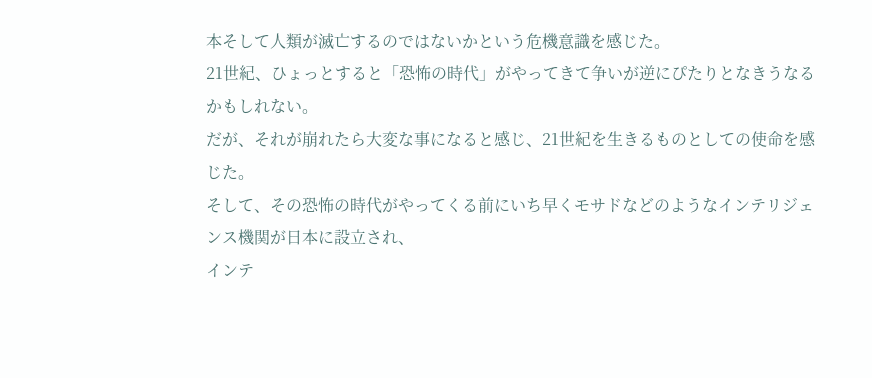本そして人類が滅亡するのではないかという危機意識を感じた。
21世紀、ひょっとすると「恐怖の時代」がやってきて争いが逆にぴたりとなきうなるかもしれない。
だが、それが崩れたら大変な事になると感じ、21世紀を生きるものとしての使命を感じた。
そして、その恐怖の時代がやってくる前にいち早くモサドなどのようなインテリジェンス機関が日本に設立され、
インテ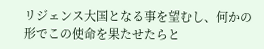リジェンス大国となる事を望むし、何かの形でこの使命を果たせたらと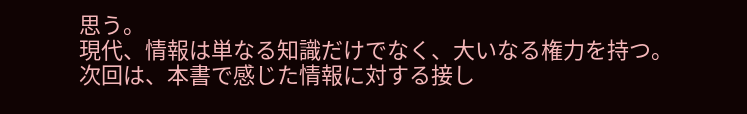思う。
現代、情報は単なる知識だけでなく、大いなる権力を持つ。
次回は、本書で感じた情報に対する接し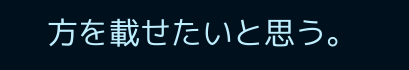方を載せたいと思う。